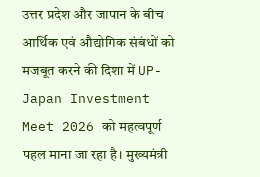उत्तर प्रदेश और जापान के बीच आर्थिक एवं औद्योगिक संबंधों को मजबूत करने की दिशा में UP-Japan Investment Meet 2026 को महत्वपूर्ण पहल माना जा रहा है। मुख्यमंत्री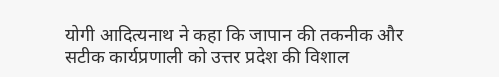योगी आदित्यनाथ ने कहा कि जापान की तकनीक और सटीक कार्यप्रणाली को उत्तर प्रदेश की विशाल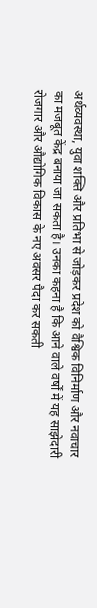अर्थव्यवस्था, युवा शक्ति और प्रतिभा से जोड़कर प्रदेश को वैश्विक विनिर्माण और नवाचार का मजबूत केंद्र बनाया जा सकता है। उनका कहना है कि आने वाले वर्षों में यह साझेदारी रोजगार और औद्योगिक विकास के नए अवसर पैदा कर सकती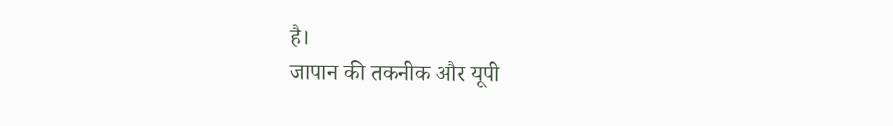है।
जापान की तकनीक और यूपी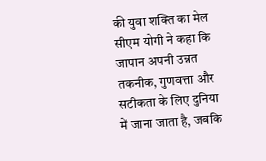की युवा शक्ति का मेल
सीएम योगी ने कहा कि जापान अपनी उन्नत तकनीक, गुणवत्ता और सटीकता के लिए दुनिया में जाना जाता है, जबकि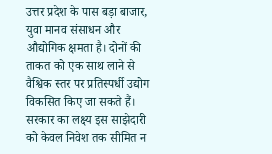उत्तर प्रदेश के पास बड़ा बाजार, युवा मानव संसाधन और औद्योगिक क्षमता है। दोनों की ताकत को एक साथ लाने से वैश्विक स्तर पर प्रतिस्पर्धी उद्योग विकसित किए जा सकते हैं। सरकार का लक्ष्य इस साझेदारी को केवल निवेश तक सीमित न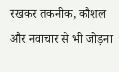रखकर तकनीक, कौशल और नवाचार से भी जोड़ना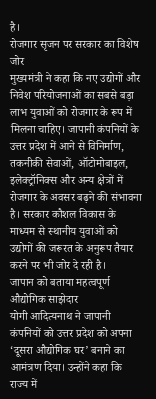है।
रोजगार सृजन पर सरकार का विशेष जोर
मुख्यमंत्री ने कहा कि नए उद्योगों और निवेश परियोजनाओं का सबसे बड़ा लाभ युवाओं को रोजगार के रूप में मिलना चाहिए। जापानी कंपनियों के उत्तर प्रदेश में आने से विनिर्माण, तकनीकी सेवाओं, ऑटोमोबाइल, इलेक्ट्रॉनिक्स और अन्य क्षेत्रों में रोजगार के अवसर बढ़ने की संभावना है। सरकार कौशल विकास के माध्यम से स्थानीय युवाओं को उद्योगों की जरूरत के अनुरूप तैयार करने पर भी जोर दे रही है।
जापान को बताया महत्वपूर्ण औद्योगिक साझेदार
योगी आदित्यनाथ ने जापानी कंपनियों को उत्तर प्रदेश को अपना ‘दूसरा औद्योगिक घर’ बनाने का आमंत्रण दिया। उन्होंने कहा कि राज्य में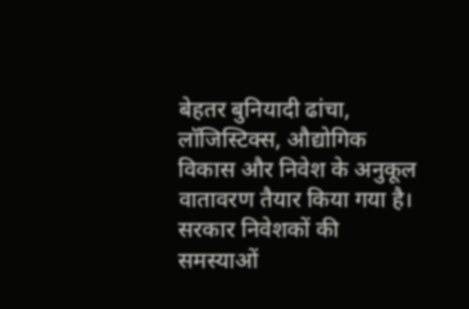बेहतर बुनियादी ढांचा, लॉजिस्टिक्स, औद्योगिक विकास और निवेश के अनुकूल वातावरण तैयार किया गया है। सरकार निवेशकों की समस्याओं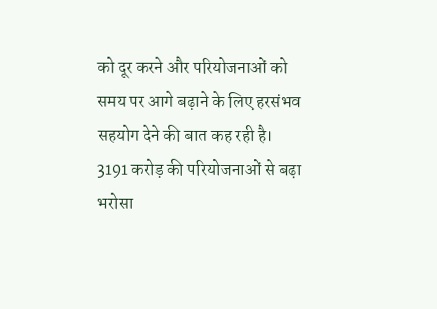को दूर करने और परियोजनाओं को समय पर आगे बढ़ाने के लिए हरसंभव सहयोग देने की बात कह रही है।
3191 करोड़ की परियोजनाओं से बढ़ा भरोसा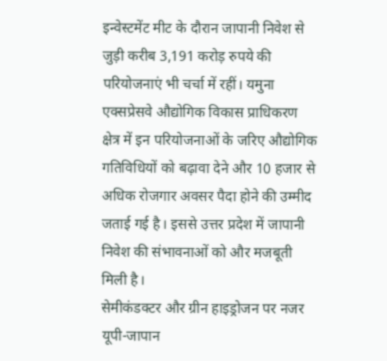इन्वेस्टमेंट मीट के दौरान जापानी निवेश से जुड़ी करीब 3,191 करोड़ रुपये की परियोजनाएं भी चर्चा में रहीं। यमुना एक्सप्रेसवे औद्योगिक विकास प्राधिकरण क्षेत्र में इन परियोजनाओं के जरिए औद्योगिक गतिविधियों को बढ़ावा देने और 10 हजार से अधिक रोजगार अवसर पैदा होने की उम्मीद जताई गई है। इससे उत्तर प्रदेश में जापानी निवेश की संभावनाओं को और मजबूती मिली है।
सेमीकंडक्टर और ग्रीन हाइड्रोजन पर नजर
यूपी-जापान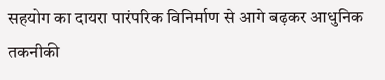सहयोग का दायरा पारंपरिक विनिर्माण से आगे बढ़कर आधुनिक तकनीकी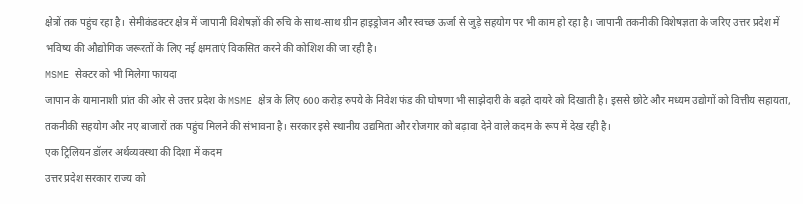क्षेत्रों तक पहुंच रहा है। सेमीकंडक्टर क्षेत्र में जापानी विशेषज्ञों की रुचि के साथ-साथ ग्रीन हाइड्रोजन और स्वच्छ ऊर्जा से जुड़े सहयोग पर भी काम हो रहा है। जापानी तकनीकी विशेषज्ञता के जरिए उत्तर प्रदेश में भविष्य की औद्योगिक जरूरतों के लिए नई क्षमताएं विकसित करने की कोशिश की जा रही है।
MSME सेक्टर को भी मिलेगा फायदा
जापान के यामानाशी प्रांत की ओर से उत्तर प्रदेश के MSME क्षेत्र के लिए 600 करोड़ रुपये के निवेश फंड की घोषणा भी साझेदारी के बढ़ते दायरे को दिखाती है। इससे छोटे और मध्यम उद्योगों को वित्तीय सहायता, तकनीकी सहयोग और नए बाजारों तक पहुंच मिलने की संभावना है। सरकार इसे स्थानीय उद्यमिता और रोजगार को बढ़ावा देने वाले कदम के रूप में देख रही है।
एक ट्रिलियन डॉलर अर्थव्यवस्था की दिशा में कदम
उत्तर प्रदेश सरकार राज्य को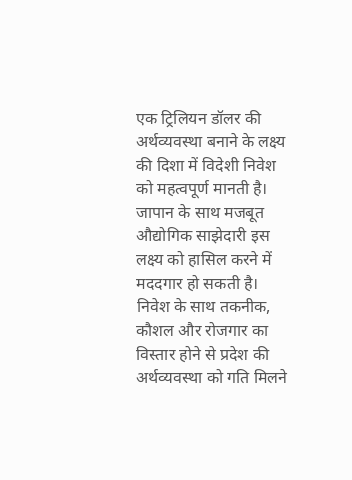एक ट्रिलियन डॉलर की अर्थव्यवस्था बनाने के लक्ष्य की दिशा में विदेशी निवेश को महत्वपूर्ण मानती है। जापान के साथ मजबूत औद्योगिक साझेदारी इस लक्ष्य को हासिल करने में मददगार हो सकती है। निवेश के साथ तकनीक, कौशल और रोजगार का विस्तार होने से प्रदेश की अर्थव्यवस्था को गति मिलने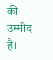की उम्मीद है।